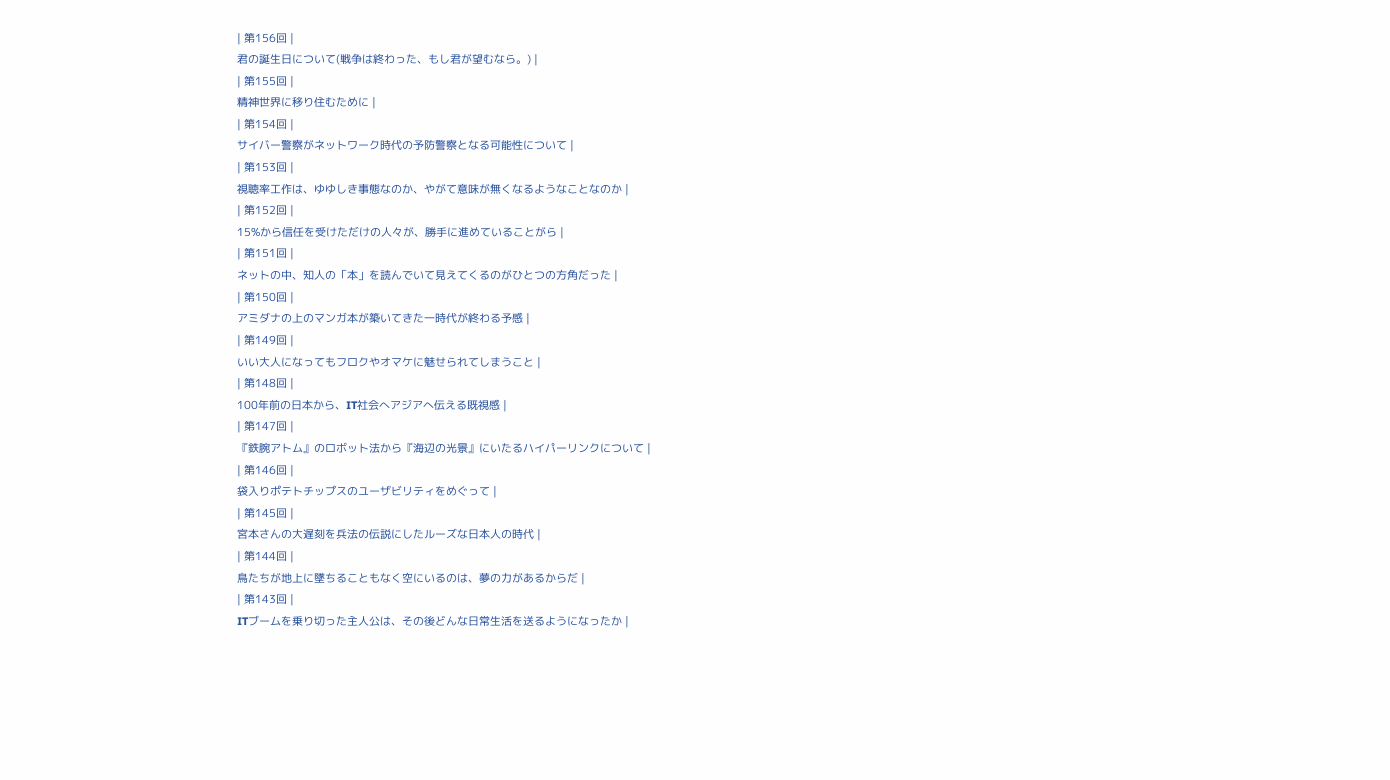| 第156回 |
君の誕生日について(戦争は終わった、もし君が望むなら。) |
| 第155回 |
精神世界に移り住むために |
| 第154回 |
サイバー警察がネットワーク時代の予防警察となる可能性について |
| 第153回 |
視聴率工作は、ゆゆしき事態なのか、やがて意味が無くなるようなことなのか |
| 第152回 |
15%から信任を受けただけの人々が、勝手に進めていることがら |
| 第151回 |
ネットの中、知人の「本」を読んでいて見えてくるのがひとつの方角だった |
| 第150回 |
アミダナの上のマンガ本が築いてきた一時代が終わる予感 |
| 第149回 |
いい大人になってもフロクやオマケに魅せられてしまうこと |
| 第148回 |
100年前の日本から、IT社会へアジアへ伝える既視感 |
| 第147回 |
『鉄腕アトム』のロボット法から『海辺の光景』にいたるハイパーリンクについて |
| 第146回 |
袋入りポテトチップスのユーザビリティをめぐって |
| 第145回 |
宮本さんの大遅刻を兵法の伝説にしたルーズな日本人の時代 |
| 第144回 |
鳥たちが地上に墜ちることもなく空にいるのは、夢の力があるからだ |
| 第143回 |
ITブームを乗り切った主人公は、その後どんな日常生活を送るようになったか |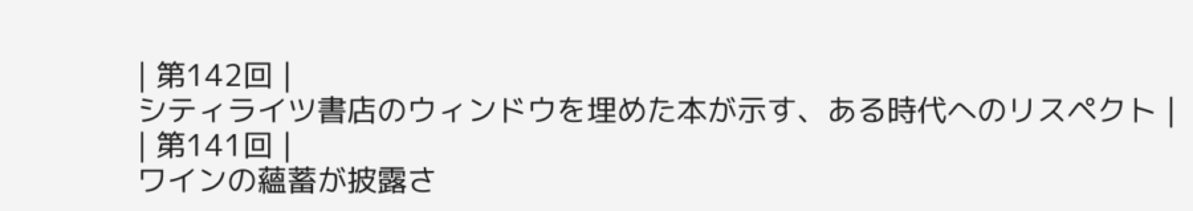| 第142回 |
シティライツ書店のウィンドウを埋めた本が示す、ある時代へのリスペクト |
| 第141回 |
ワインの蘊蓄が披露さ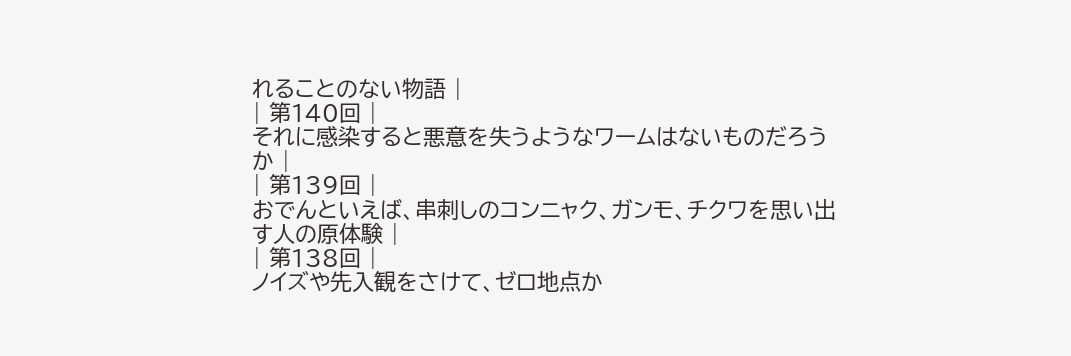れることのない物語 |
| 第140回 |
それに感染すると悪意を失うようなワームはないものだろうか |
| 第139回 |
おでんといえば、串刺しのコンニャク、ガンモ、チクワを思い出す人の原体験 |
| 第138回 |
ノイズや先入観をさけて、ゼロ地点か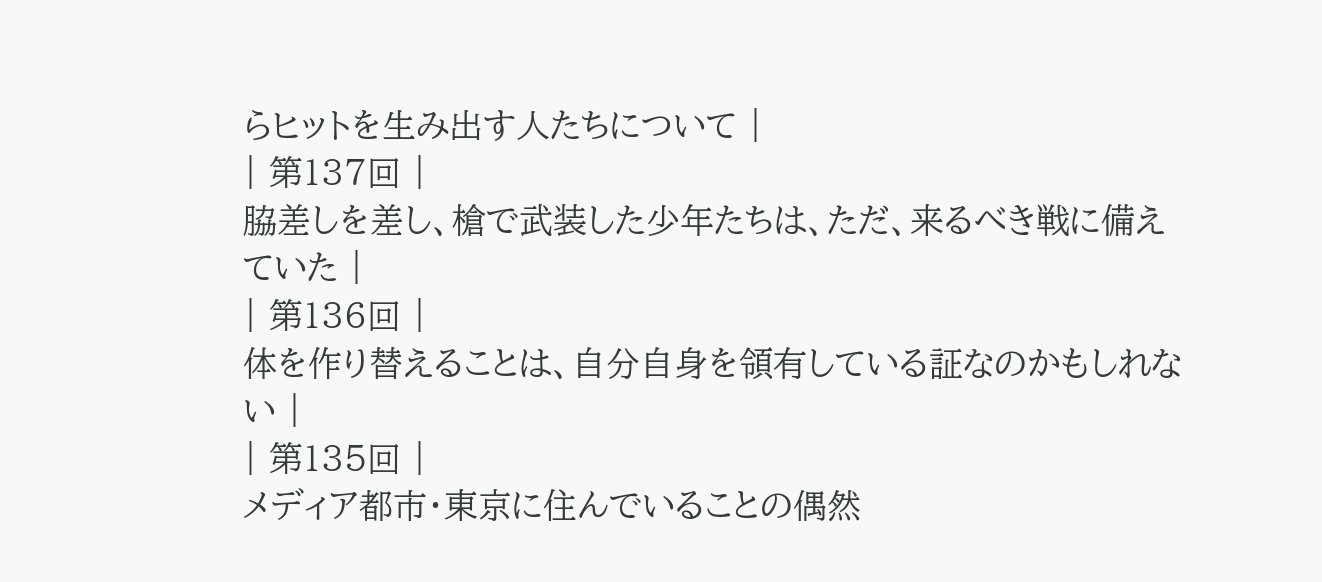らヒットを生み出す人たちについて |
| 第137回 |
脇差しを差し、槍で武装した少年たちは、ただ、来るべき戦に備えていた |
| 第136回 |
体を作り替えることは、自分自身を領有している証なのかもしれない |
| 第135回 |
メディア都市・東京に住んでいることの偶然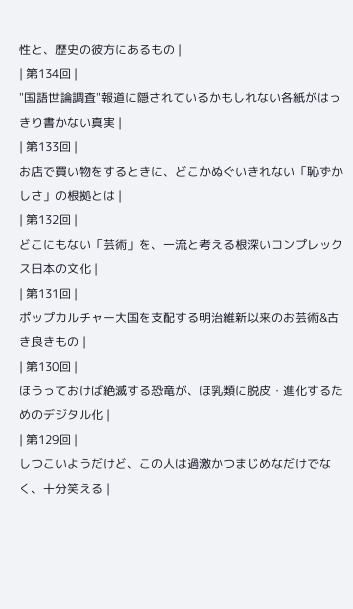性と、歴史の彼方にあるもの |
| 第134回 |
"国語世論調査"報道に隠されているかもしれない各紙がはっきり書かない真実 |
| 第133回 |
お店で買い物をするときに、どこかぬぐいきれない「恥ずかしさ」の根拠とは |
| 第132回 |
どこにもない「芸術」を、一流と考える根深いコンプレックス日本の文化 |
| 第131回 |
ポップカルチャー大国を支配する明治維新以来のお芸術&古き良きもの |
| 第130回 |
ほうっておけば絶滅する恐竜が、ほ乳類に脱皮・進化するためのデジタル化 |
| 第129回 |
しつこいようだけど、この人は過激かつまじめなだけでなく、十分笑える |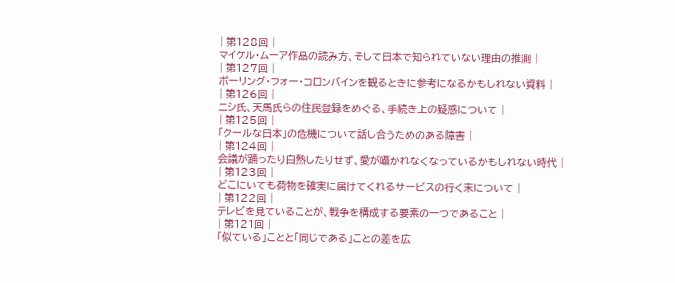| 第128回 |
マイケル・ムーア作品の読み方、そして日本で知られていない理由の推測 |
| 第127回 |
ボーリング・フォー・コロンバインを観るときに参考になるかもしれない資料 |
| 第126回 |
ニシ氏、天馬氏らの住民登録をめぐる、手続き上の疑惑について |
| 第125回 |
「クールな日本」の危機について話し合うためのある障害 |
| 第124回 |
会議が踊ったり白熱したりせず、愛が囁かれなくなっているかもしれない時代 |
| 第123回 |
どこにいても荷物を確実に届けてくれるサービスの行く末について |
| 第122回 |
テレビを見ていることが、戦争を構成する要素の一つであること |
| 第121回 |
「似ている」ことと「同じである」ことの差を広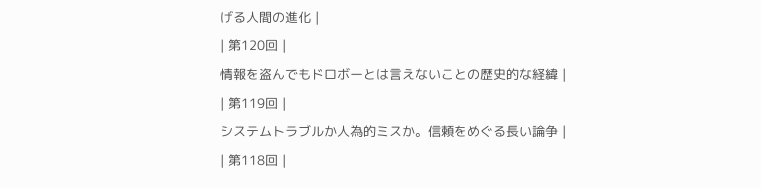げる人間の進化 |
| 第120回 |
情報を盗んでもドロボーとは言えないことの歴史的な経緯 |
| 第119回 |
システムトラブルか人為的ミスか。信頼をめぐる長い論争 |
| 第118回 |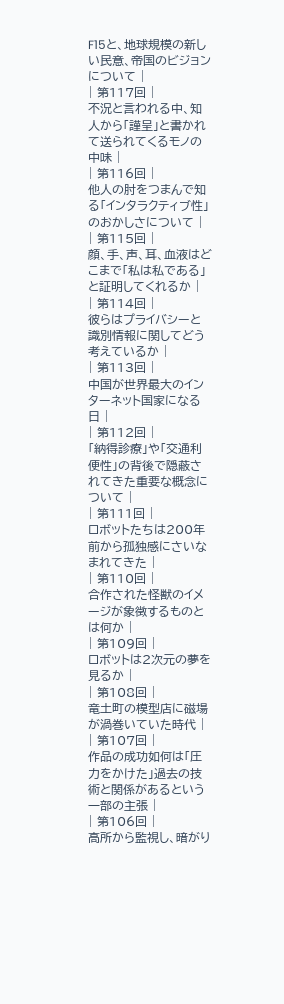F15と、地球規模の新しい民意、帝国のビジョンについて |
| 第117回 |
不況と言われる中、知人から「謹呈」と書かれて送られてくるモノの中味 |
| 第116回 |
他人の肘をつまんで知る「インタラクティブ性」のおかしさについて |
| 第115回 |
顔、手、声、耳、血液はどこまで「私は私である」と証明してくれるか |
| 第114回 |
彼らはプライバシーと識別情報に関してどう考えているか |
| 第113回 |
中国が世界最大のインターネット国家になる日 |
| 第112回 |
「納得診療」や「交通利便性」の背後で隠蔽されてきた重要な概念について |
| 第111回 |
ロボットたちは200年前から孤独感にさいなまれてきた |
| 第110回 |
合作された怪獣のイメージが象徴するものとは何か |
| 第109回 |
ロボットは2次元の夢を見るか |
| 第108回 |
竜土町の模型店に磁場が渦巻いていた時代 |
| 第107回 |
作品の成功如何は「圧力をかけた」過去の技術と関係があるという一部の主張 |
| 第106回 |
高所から監視し、暗がり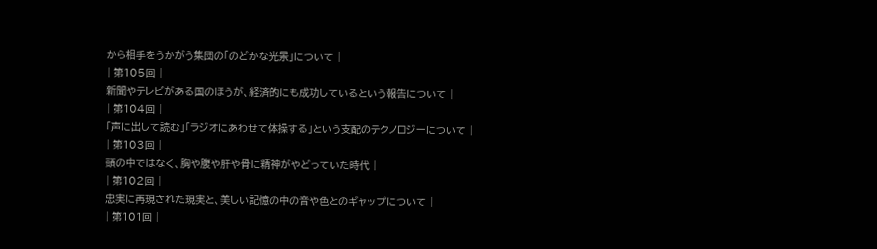から相手をうかがう集団の「のどかな光景」について |
| 第105回 |
新聞やテレビがある国のほうが、経済的にも成功しているという報告について |
| 第104回 |
「声に出して読む」「ラジオにあわせて体操する」という支配のテクノロジーについて |
| 第103回 |
頭の中ではなく、胸や腹や肝や骨に精神がやどっていた時代 |
| 第102回 |
忠実に再現された現実と、美しい記憶の中の音や色とのギャップについて |
| 第101回 |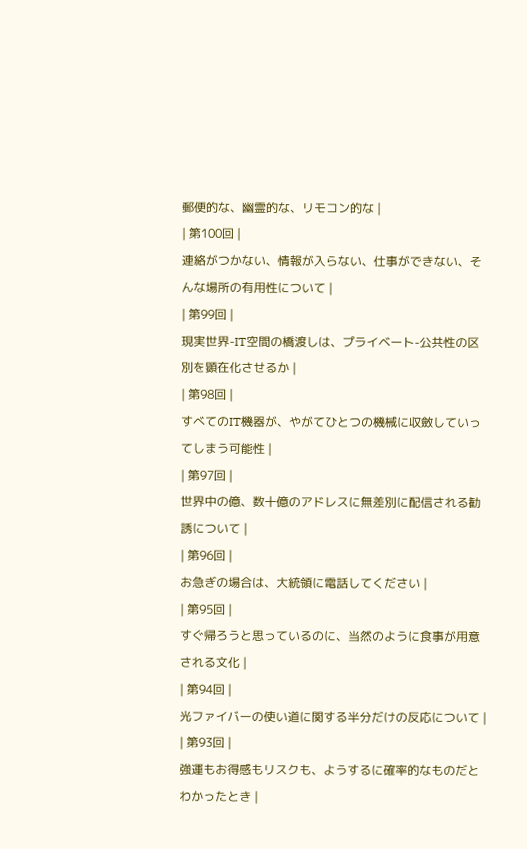郵便的な、幽霊的な、リモコン的な |
| 第100回 |
連絡がつかない、情報が入らない、仕事ができない、そんな場所の有用性について |
| 第99回 |
現実世界-IT空間の橋渡しは、プライベート-公共性の区別を顕在化させるか |
| 第98回 |
すべてのIT機器が、やがてひとつの機械に収斂していってしまう可能性 |
| 第97回 |
世界中の億、数十億のアドレスに無差別に配信される勧誘について |
| 第96回 |
お急ぎの場合は、大統領に電話してください |
| 第95回 |
すぐ帰ろうと思っているのに、当然のように食事が用意される文化 |
| 第94回 |
光ファイバーの使い道に関する半分だけの反応について |
| 第93回 |
強運もお得感もリスクも、ようするに確率的なものだとわかったとき |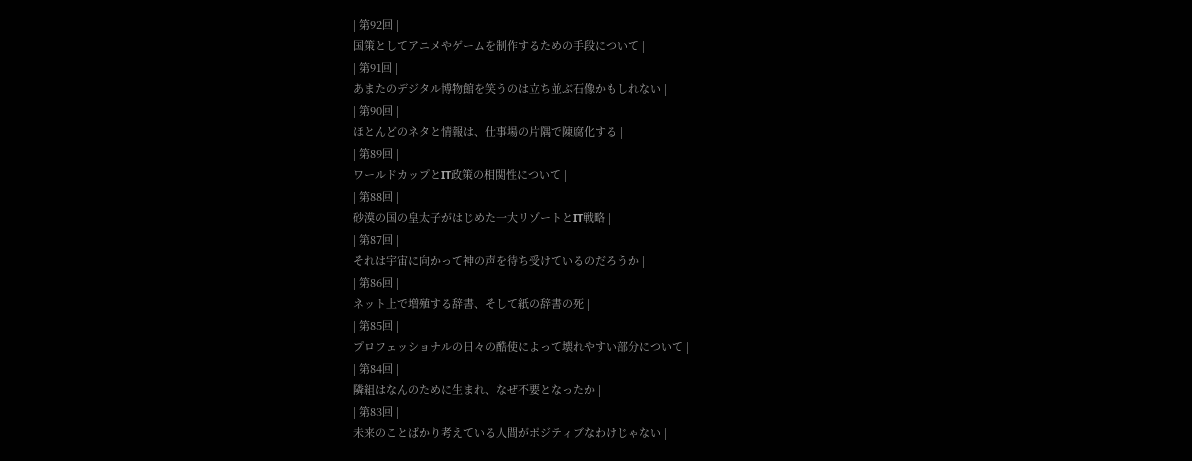| 第92回 |
国策としてアニメやゲームを制作するための手段について |
| 第91回 |
あまたのデジタル博物館を笑うのは立ち並ぶ石像かもしれない |
| 第90回 |
ほとんどのネタと情報は、仕事場の片隅で陳腐化する |
| 第89回 |
ワールドカップとIT政策の相関性について |
| 第88回 |
砂漠の国の皇太子がはじめた一大リゾートとIT戦略 |
| 第87回 |
それは宇宙に向かって神の声を待ち受けているのだろうか |
| 第86回 |
ネット上で増殖する辞書、そして紙の辞書の死 |
| 第85回 |
プロフェッショナルの日々の酷使によって壊れやすい部分について |
| 第84回 |
隣組はなんのために生まれ、なぜ不要となったか |
| 第83回 |
未来のことばかり考えている人間がポジティブなわけじゃない |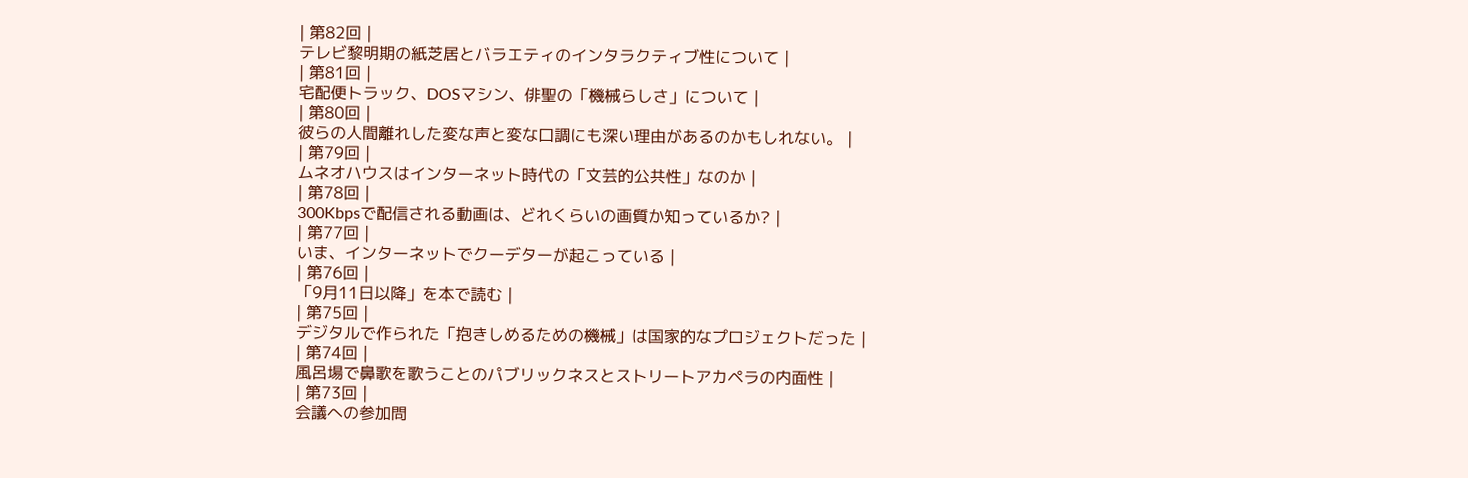| 第82回 |
テレビ黎明期の紙芝居とバラエティのインタラクティブ性について |
| 第81回 |
宅配便トラック、DOSマシン、俳聖の「機械らしさ」について |
| 第80回 |
彼らの人間離れした変な声と変な口調にも深い理由があるのかもしれない。 |
| 第79回 |
ムネオハウスはインターネット時代の「文芸的公共性」なのか |
| 第78回 |
300Kbpsで配信される動画は、どれくらいの画質か知っているか? |
| 第77回 |
いま、インターネットでクーデターが起こっている |
| 第76回 |
「9月11日以降」を本で読む |
| 第75回 |
デジタルで作られた「抱きしめるための機械」は国家的なプロジェクトだった |
| 第74回 |
風呂場で鼻歌を歌うことのパブリックネスとストリートアカペラの内面性 |
| 第73回 |
会議への参加問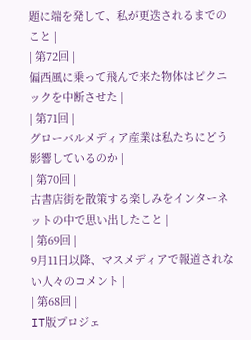題に端を発して、私が更迭されるまでのこと |
| 第72回 |
偏西風に乗って飛んで来た物体はピクニックを中断させた |
| 第71回 |
グローバルメディア産業は私たちにどう影響しているのか |
| 第70回 |
古書店街を散策する楽しみをインターネットの中で思い出したこと |
| 第69回 |
9月11日以降、マスメディアで報道されない人々のコメント |
| 第68回 |
IT版プロジェ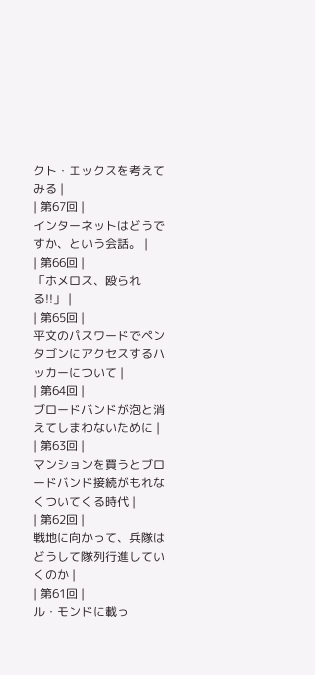クト・エックスを考えてみる |
| 第67回 |
インターネットはどうですか、という会話。 |
| 第66回 |
「ホメロス、殴られる!!」 |
| 第65回 |
平文のパスワードでペンタゴンにアクセスするハッカーについて |
| 第64回 |
ブロードバンドが泡と消えてしまわないために |
| 第63回 |
マンションを買うとブロードバンド接続がもれなくついてくる時代 |
| 第62回 |
戦地に向かって、兵隊はどうして隊列行進していくのか |
| 第61回 |
ル・モンドに載っ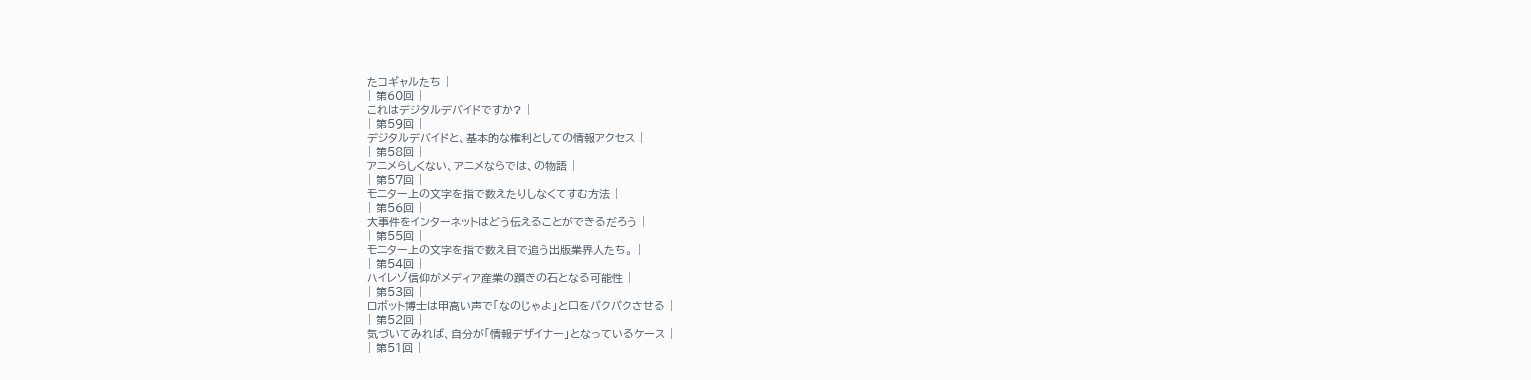たコギャルたち |
| 第60回 |
これはデジタルデバイドですか? |
| 第59回 |
デジタルデバイドと、基本的な権利としての情報アクセス |
| 第58回 |
アニメらしくない、アニメならでは、の物語 |
| 第57回 |
モニター上の文字を指で数えたりしなくてすむ方法 |
| 第56回 |
大事件をインターネットはどう伝えることができるだろう |
| 第55回 |
モニター上の文字を指で数え目で追う出版業界人たち。 |
| 第54回 |
ハイレゾ信仰がメディア産業の躓きの石となる可能性 |
| 第53回 |
ロボット博士は甲高い声で「なのじゃよ」と口をパクパクさせる |
| 第52回 |
気づいてみれば、自分が「情報デザイナー」となっているケース |
| 第51回 |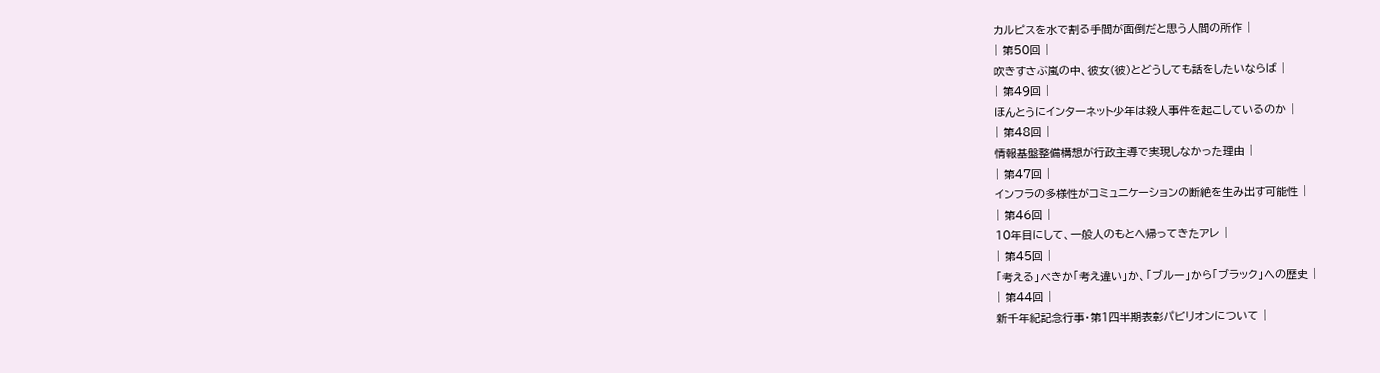カルピスを水で割る手間が面倒だと思う人間の所作 |
| 第50回 |
吹きすさぶ嵐の中、彼女(彼)とどうしても話をしたいならば |
| 第49回 |
ほんとうにインターネット少年は殺人事件を起こしているのか |
| 第48回 |
情報基盤整備構想が行政主導で実現しなかった理由 |
| 第47回 |
インフラの多様性がコミュニケーションの断絶を生み出す可能性 |
| 第46回 |
10年目にして、一般人のもとへ帰ってきたアレ |
| 第45回 |
「考える」べきか「考え違い」か、「ブルー」から「ブラック」への歴史 |
| 第44回 |
新千年紀記念行事・第1四半期表彰パビリオンについて |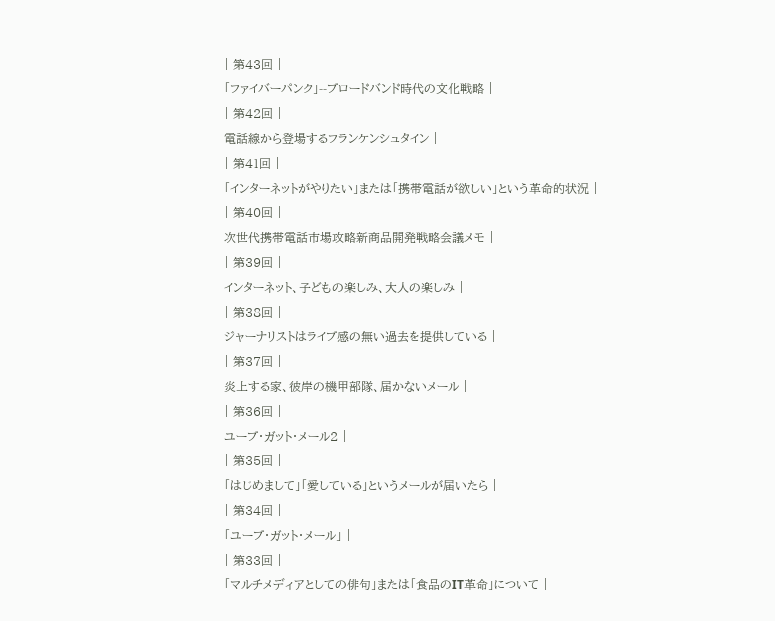| 第43回 |
「ファイバーパンク」--ブロードバンド時代の文化戦略 |
| 第42回 |
電話線から登場するフランケンシュタイン |
| 第41回 |
「インターネットがやりたい」または「携帯電話が欲しい」という革命的状況 |
| 第40回 |
次世代携帯電話市場攻略新商品開発戦略会議メモ |
| 第39回 |
インターネット、子どもの楽しみ、大人の楽しみ |
| 第38回 |
ジャーナリストはライブ感の無い過去を提供している |
| 第37回 |
炎上する家、彼岸の機甲部隊、届かないメール |
| 第36回 |
ユーブ・ガット・メール2 |
| 第35回 |
「はじめまして」「愛している」というメールが届いたら |
| 第34回 |
「ユーブ・ガット・メール」 |
| 第33回 |
「マルチメディアとしての俳句」または「食品のIT革命」について |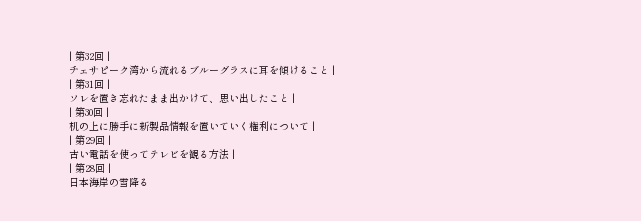| 第32回 |
チェサピーク湾から流れるブルーグラスに耳を傾けること |
| 第31回 |
ソレを置き忘れたまま出かけて、思い出したこと |
| 第30回 |
机の上に勝手に新製品情報を置いていく権利について |
| 第29回 |
古い電話を使ってテレビを観る方法 |
| 第28回 |
日本海岸の雪降る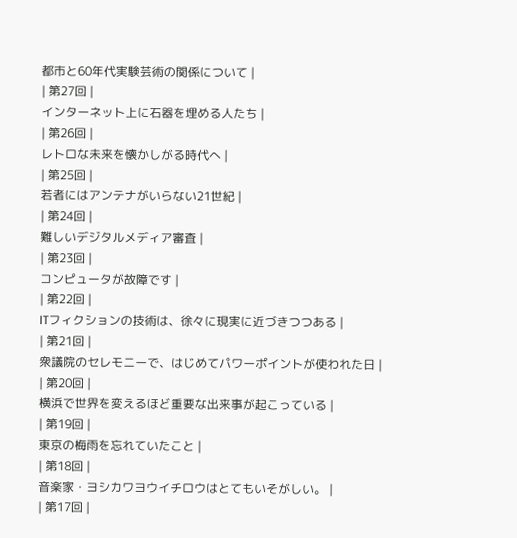都市と60年代実験芸術の関係について |
| 第27回 |
インターネット上に石器を埋める人たち |
| 第26回 |
レトロな未来を懐かしがる時代へ |
| 第25回 |
若者にはアンテナがいらない21世紀 |
| 第24回 |
難しいデジタルメディア審査 |
| 第23回 |
コンピュータが故障です |
| 第22回 |
ITフィクションの技術は、徐々に現実に近づきつつある |
| 第21回 |
衆議院のセレモニーで、はじめてパワーポイントが使われた日 |
| 第20回 |
横浜で世界を変えるほど重要な出来事が起こっている |
| 第19回 |
東京の梅雨を忘れていたこと |
| 第18回 |
音楽家・ヨシカワヨウイチロウはとてもいそがしい。 |
| 第17回 |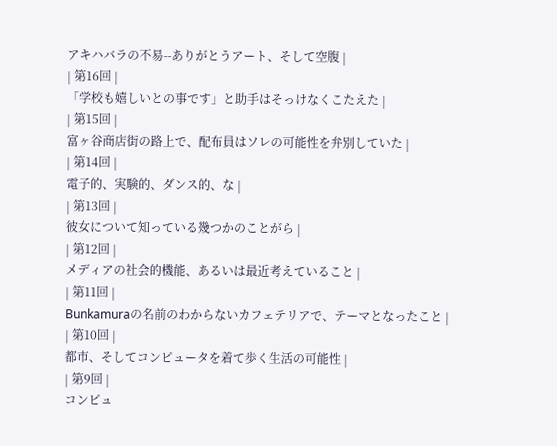アキハバラの不易--ありがとうアート、そして空腹 |
| 第16回 |
「学校も嬉しいとの事です」と助手はそっけなくこたえた |
| 第15回 |
富ヶ谷商店街の路上で、配布員はソレの可能性を弁別していた |
| 第14回 |
電子的、実験的、ダンス的、な |
| 第13回 |
彼女について知っている幾つかのことがら |
| 第12回 |
メディアの社会的機能、あるいは最近考えていること |
| 第11回 |
Bunkamuraの名前のわからないカフェテリアで、テーマとなったこと |
| 第10回 |
都市、そしてコンピュータを着て歩く生活の可能性 |
| 第9回 |
コンピュ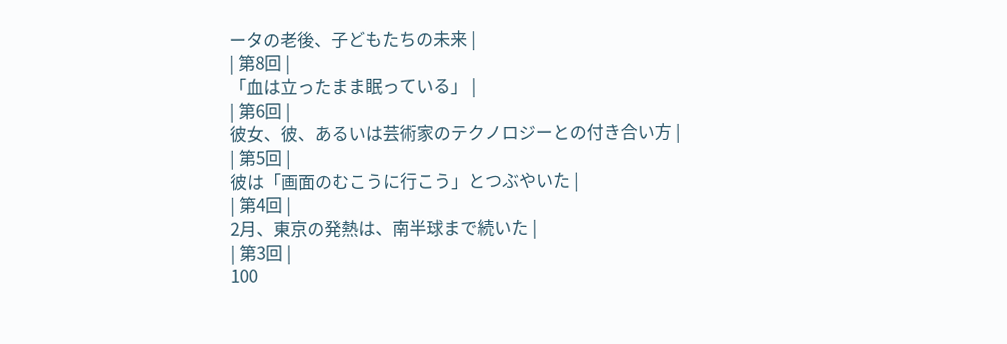ータの老後、子どもたちの未来 |
| 第8回 |
「血は立ったまま眠っている」 |
| 第6回 |
彼女、彼、あるいは芸術家のテクノロジーとの付き合い方 |
| 第5回 |
彼は「画面のむこうに行こう」とつぶやいた |
| 第4回 |
2月、東京の発熱は、南半球まで続いた |
| 第3回 |
100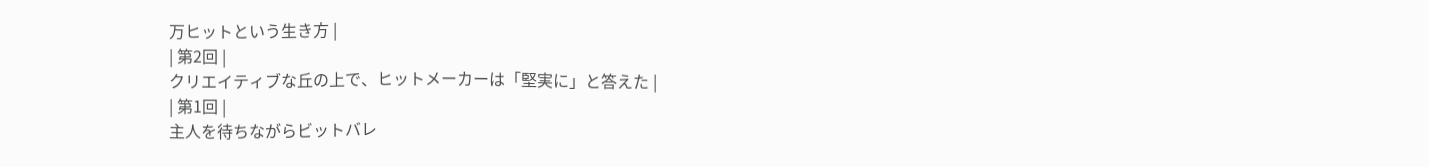万ヒットという生き方 |
| 第2回 |
クリエイティブな丘の上で、ヒットメーカーは「堅実に」と答えた |
| 第1回 |
主人を待ちながらビットバレ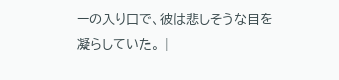ーの入り口で、彼は悲しそうな目を凝らしていた。 |